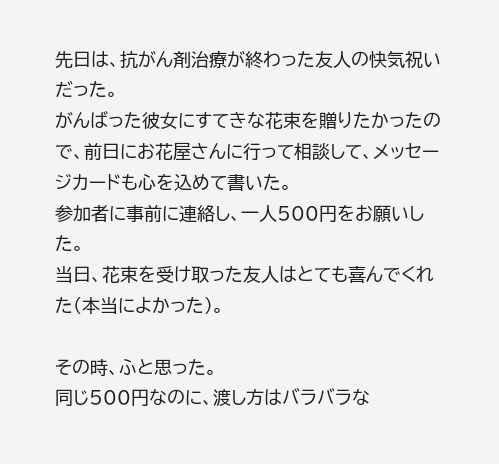先日は、抗がん剤治療が終わった友人の快気祝いだった。
がんばった彼女にすてきな花束を贈りたかったので、前日にお花屋さんに行って相談して、メッセージカードも心を込めて書いた。
参加者に事前に連絡し、一人500円をお願いした。
当日、花束を受け取った友人はとても喜んでくれた(本当によかった)。

その時、ふと思った。
同じ500円なのに、渡し方はバラバラな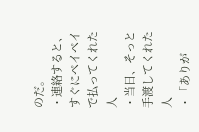のだ。
・連絡すると、すぐにペイペイで払ってくれた人
・当日、そっと手渡してくれた人
・「ありが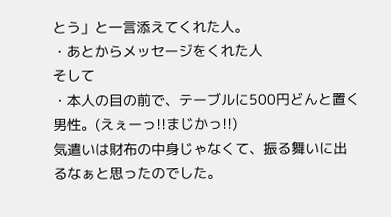とう」と一言添えてくれた人。
・あとからメッセージをくれた人
そして
・本人の目の前で、テーブルに500円どんと置く男性。(えぇーっ!!まじかっ!!)
気遣いは財布の中身じゃなくて、振る舞いに出るなぁと思ったのでした。